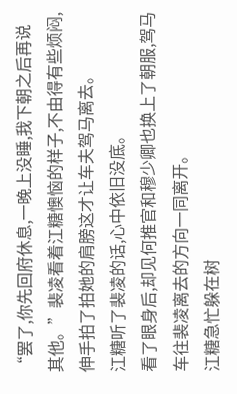“罢了,你先回府休息,一晚上没睡,我下朝之后再说其他。”裴凌看着江糖懊恼的样子,不由得有些烦闷,伸手拍了拍她的肩膀这才让车夫驾马离去。
江糖听了裴凌的话,心中依旧没底。
看了眼身后,却见何推官和穆少卿也换上了朝服,驾马车往裴凌离去的方向一同离开。
江糖急忙躲在树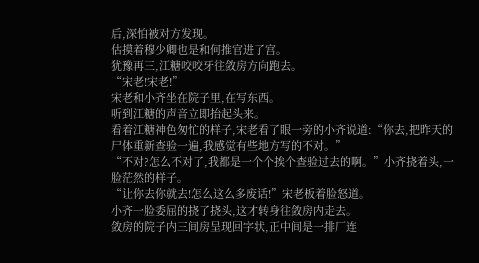后,深怕被对方发现。
估摸着穆少卿也是和何推官进了宫。
犹豫再三,江糖咬咬牙往敛房方向跑去。
“宋老!宋老!”
宋老和小齐坐在院子里,在写东西。
听到江糖的声音立即抬起头来。
看着江糖神色匆忙的样子,宋老看了眼一旁的小齐说道:“你去,把昨天的尸体重新查验一遍,我感觉有些地方写的不对。”
“不对?怎么不对了,我都是一个个挨个查验过去的啊。”小齐挠着头,一脸茫然的样子。
“让你去你就去!怎么这么多废话!”宋老板着脸怒道。
小齐一脸委屈的挠了挠头,这才转身往敛房内走去。
敛房的院子内三间房呈现回字状,正中间是一排厂连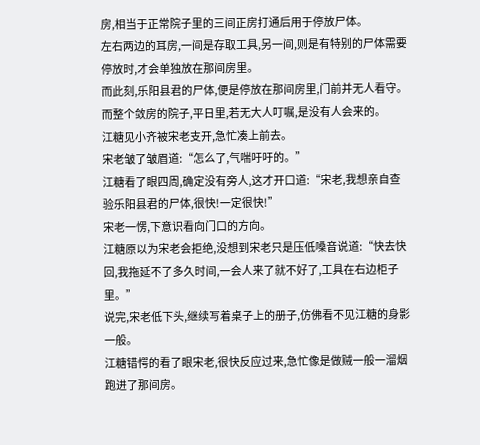房,相当于正常院子里的三间正房打通后用于停放尸体。
左右两边的耳房,一间是存取工具,另一间,则是有特别的尸体需要停放时,才会单独放在那间房里。
而此刻,乐阳县君的尸体,便是停放在那间房里,门前并无人看守。
而整个敛房的院子,平日里,若无大人叮嘱,是没有人会来的。
江糖见小齐被宋老支开,急忙凑上前去。
宋老皱了皱眉道:“怎么了,气喘吁吁的。”
江糖看了眼四周,确定没有旁人,这才开口道:“宋老,我想亲自查验乐阳县君的尸体,很快!一定很快!”
宋老一愣,下意识看向门口的方向。
江糖原以为宋老会拒绝,没想到宋老只是压低嗓音说道:“快去快回,我拖延不了多久时间,一会人来了就不好了,工具在右边柜子里。”
说完,宋老低下头,继续写着桌子上的册子,仿佛看不见江糖的身影一般。
江糖错愕的看了眼宋老,很快反应过来,急忙像是做贼一般一溜烟跑进了那间房。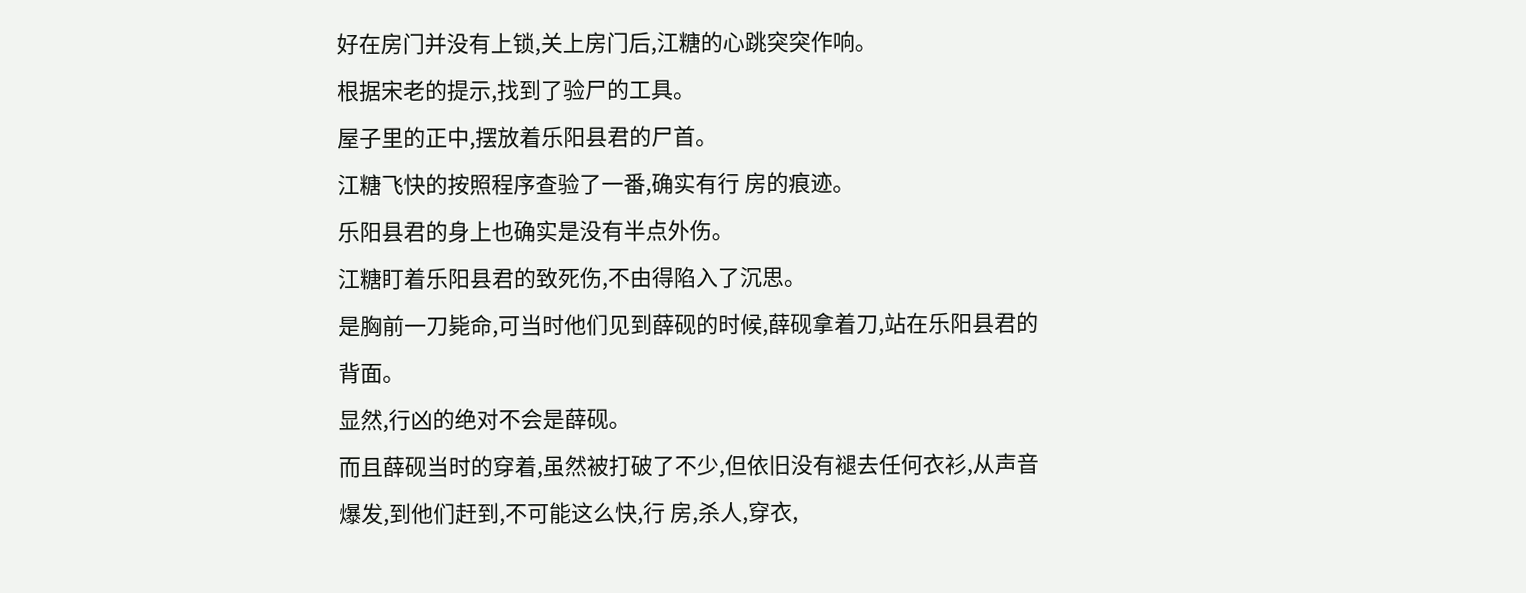好在房门并没有上锁,关上房门后,江糖的心跳突突作响。
根据宋老的提示,找到了验尸的工具。
屋子里的正中,摆放着乐阳县君的尸首。
江糖飞快的按照程序查验了一番,确实有行 房的痕迹。
乐阳县君的身上也确实是没有半点外伤。
江糖盯着乐阳县君的致死伤,不由得陷入了沉思。
是胸前一刀毙命,可当时他们见到薛砚的时候,薛砚拿着刀,站在乐阳县君的背面。
显然,行凶的绝对不会是薛砚。
而且薛砚当时的穿着,虽然被打破了不少,但依旧没有褪去任何衣衫,从声音爆发,到他们赶到,不可能这么快,行 房,杀人,穿衣,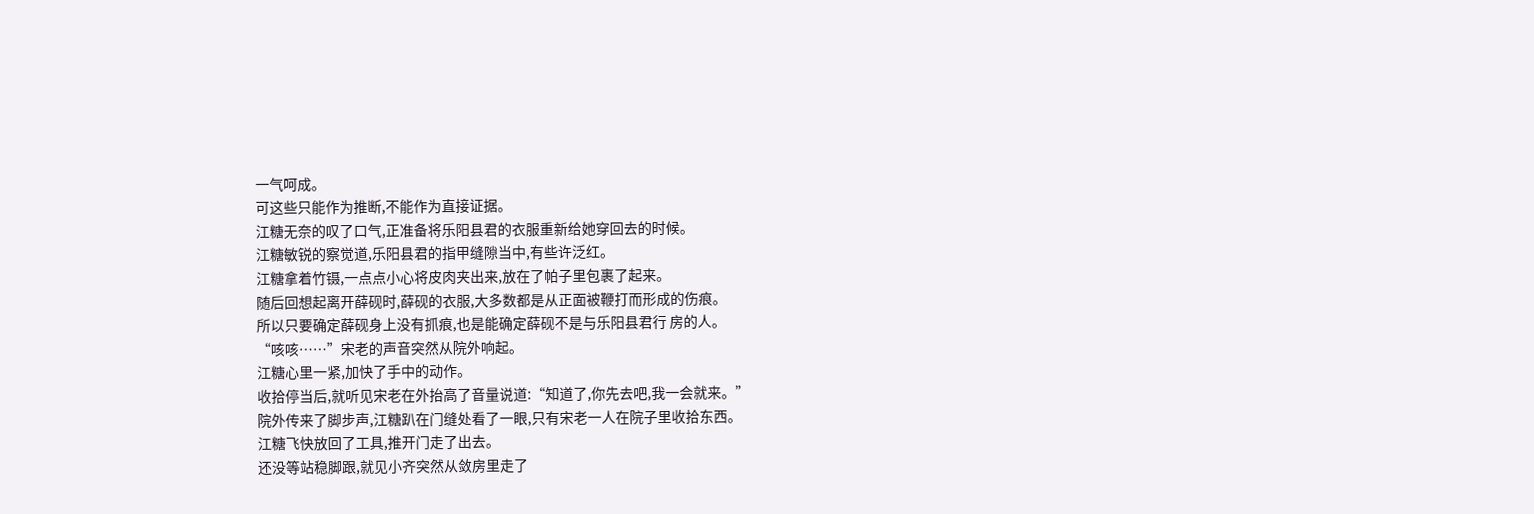一气呵成。
可这些只能作为推断,不能作为直接证据。
江糖无奈的叹了口气,正准备将乐阳县君的衣服重新给她穿回去的时候。
江糖敏锐的察觉道,乐阳县君的指甲缝隙当中,有些许泛红。
江糖拿着竹镊,一点点小心将皮肉夹出来,放在了帕子里包裹了起来。
随后回想起离开薛砚时,薛砚的衣服,大多数都是从正面被鞭打而形成的伤痕。
所以只要确定薛砚身上没有抓痕,也是能确定薛砚不是与乐阳县君行 房的人。
“咳咳……”宋老的声音突然从院外响起。
江糖心里一紧,加快了手中的动作。
收拾停当后,就听见宋老在外抬高了音量说道:“知道了,你先去吧,我一会就来。”
院外传来了脚步声,江糖趴在门缝处看了一眼,只有宋老一人在院子里收拾东西。
江糖飞快放回了工具,推开门走了出去。
还没等站稳脚跟,就见小齐突然从敛房里走了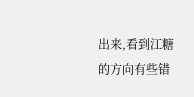出来,看到江糖的方向有些错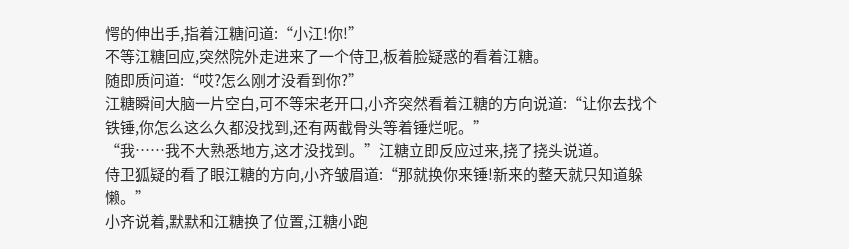愕的伸出手,指着江糖问道:“小江!你!”
不等江糖回应,突然院外走进来了一个侍卫,板着脸疑惑的看着江糖。
随即质问道:“哎?怎么刚才没看到你?”
江糖瞬间大脑一片空白,可不等宋老开口,小齐突然看着江糖的方向说道:“让你去找个铁锤,你怎么这么久都没找到,还有两截骨头等着锤烂呢。”
“我……我不大熟悉地方,这才没找到。”江糖立即反应过来,挠了挠头说道。
侍卫狐疑的看了眼江糖的方向,小齐皱眉道:“那就换你来锤!新来的整天就只知道躲懒。”
小齐说着,默默和江糖换了位置,江糖小跑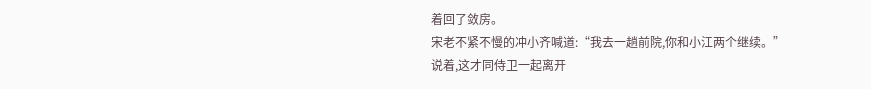着回了敛房。
宋老不紧不慢的冲小齐喊道:“我去一趟前院,你和小江两个继续。”
说着,这才同侍卫一起离开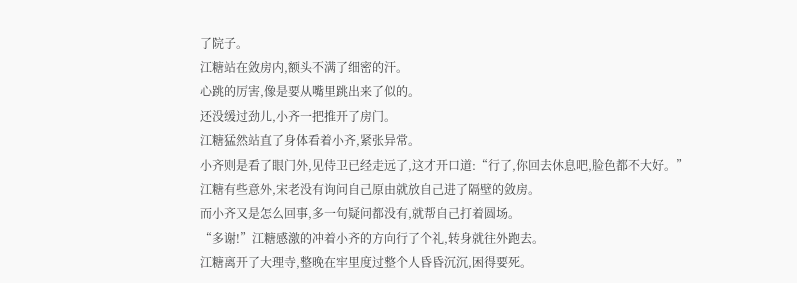了院子。
江糖站在敛房内,额头不满了细密的汗。
心跳的厉害,像是要从嘴里跳出来了似的。
还没缓过劲儿,小齐一把推开了房门。
江糖猛然站直了身体看着小齐,紧张异常。
小齐则是看了眼门外,见侍卫已经走远了,这才开口道:“行了,你回去休息吧,脸色都不大好。”
江糖有些意外,宋老没有询问自己原由就放自己进了隔壁的敛房。
而小齐又是怎么回事,多一句疑问都没有,就帮自己打着圆场。
“多谢!”江糖感激的冲着小齐的方向行了个礼,转身就往外跑去。
江糖离开了大理寺,整晚在牢里度过整个人昏昏沉沉,困得要死。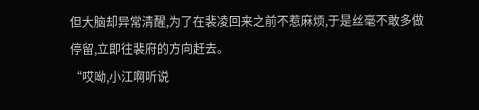但大脑却异常清醒,为了在裴凌回来之前不惹麻烦,于是丝毫不敢多做停留,立即往裴府的方向赶去。
“哎呦,小江啊听说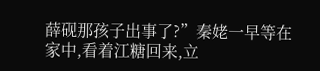薛砚那孩子出事了?”秦姥一早等在家中,看着江糖回来,立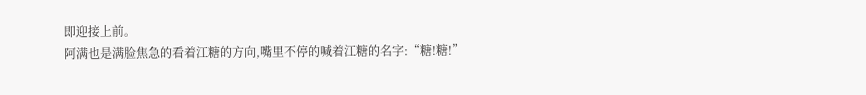即迎接上前。
阿满也是满脸焦急的看着江糖的方向,嘴里不停的喊着江糖的名字:“糖!糖!”